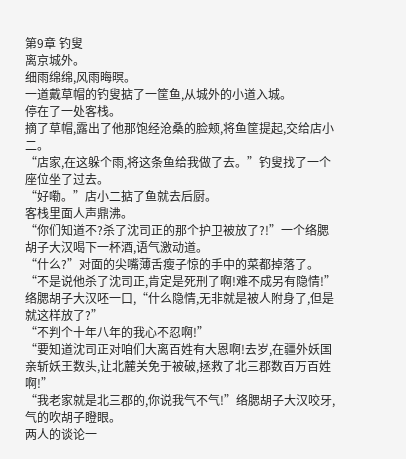第9章 钓叟
离京城外。
细雨绵绵,风雨晦暝。
一道戴草帽的钓叟掂了一筐鱼,从城外的小道入城。
停在了一处客栈。
摘了草帽,露出了他那饱经沧桑的脸颊,将鱼筐提起,交给店小二。
“店家,在这躲个雨,将这条鱼给我做了去。”钓叟找了一个座位坐了过去。
“好嘞。”店小二掂了鱼就去后厨。
客栈里面人声鼎沸。
“你们知道不?杀了沈司正的那个护卫被放了?!”一个络腮胡子大汉喝下一杯酒,语气激动道。
“什么?”对面的尖嘴薄舌瘦子惊的手中的菜都掉落了。
“不是说他杀了沈司正,肯定是死刑了啊!难不成另有隐情!”
络腮胡子大汉呸一口,“什么隐情,无非就是被人附身了,但是就这样放了?”
“不判个十年八年的我心不忍啊!”
“要知道沈司正对咱们大离百姓有大恩啊!去岁,在疆外妖国亲斩妖王数头,让北麓关免于被破,拯救了北三郡数百万百姓啊!”
“我老家就是北三郡的,你说我气不气!”络腮胡子大汉咬牙,气的吹胡子瞪眼。
两人的谈论一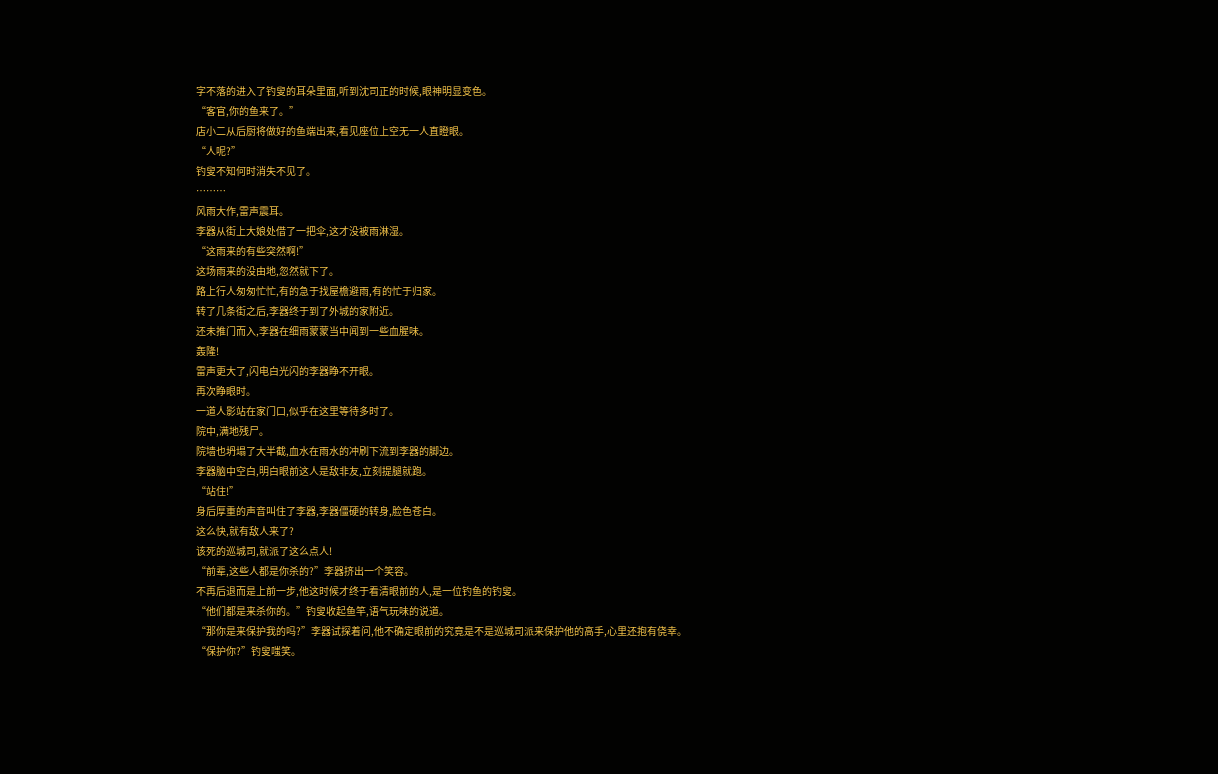字不落的进入了钓叟的耳朵里面,听到沈司正的时候,眼神明显变色。
“客官,你的鱼来了。”
店小二从后厨将做好的鱼端出来,看见座位上空无一人直瞪眼。
“人呢?”
钓叟不知何时消失不见了。
………
风雨大作,雷声震耳。
李器从街上大娘处借了一把伞,这才没被雨淋湿。
“这雨来的有些突然啊!”
这场雨来的没由地,忽然就下了。
路上行人匆匆忙忙,有的急于找屋檐避雨,有的忙于归家。
转了几条街之后,李器终于到了外城的家附近。
还未推门而入,李器在细雨蒙蒙当中闻到一些血腥味。
轰隆!
雷声更大了,闪电白光闪的李器睁不开眼。
再次睁眼时。
一道人影站在家门口,似乎在这里等待多时了。
院中,满地残尸。
院墙也坍塌了大半截,血水在雨水的冲刷下流到李器的脚边。
李器脑中空白,明白眼前这人是敌非友,立刻提腿就跑。
“站住!”
身后厚重的声音叫住了李器,李器僵硬的转身,脸色苍白。
这么快,就有敌人来了?
该死的巡城司,就派了这么点人!
“前辈,这些人都是你杀的?”李器挤出一个笑容。
不再后退而是上前一步,他这时候才终于看清眼前的人,是一位钓鱼的钓叟。
“他们都是来杀你的。”钓叟收起鱼竿,语气玩味的说道。
“那你是来保护我的吗?”李器试探着问,他不确定眼前的究竟是不是巡城司派来保护他的高手,心里还抱有侥幸。
“保护你?”钓叟嗤笑。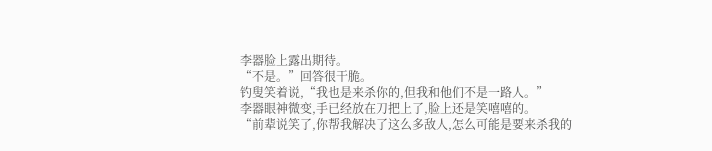李器脸上露出期待。
“不是。”回答很干脆。
钓叟笑着说,“我也是来杀你的,但我和他们不是一路人。”
李器眼神微变,手已经放在刀把上了,脸上还是笑嘻嘻的。
“前辈说笑了,你帮我解决了这么多敌人,怎么可能是要来杀我的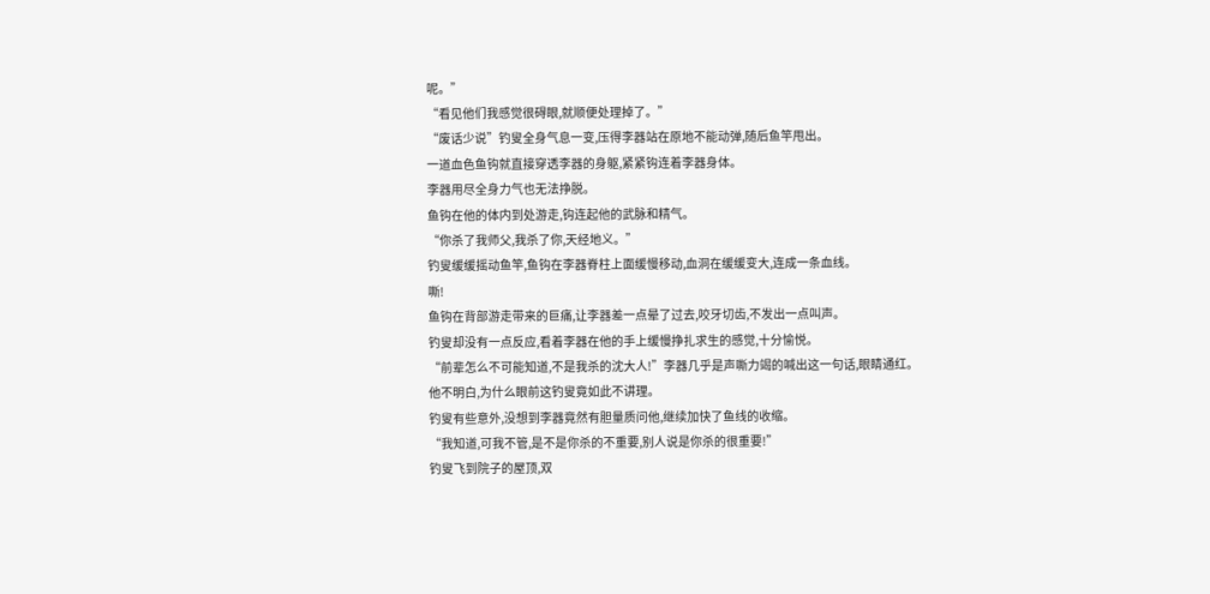呢。”
“看见他们我感觉很碍眼,就顺便处理掉了。”
“废话少说”钓叟全身气息一变,压得李器站在原地不能动弹,随后鱼竿甩出。
一道血色鱼钩就直接穿透李器的身躯,紧紧钩连着李器身体。
李器用尽全身力气也无法挣脱。
鱼钩在他的体内到处游走,钩连起他的武脉和精气。
“你杀了我师父,我杀了你,天经地义。”
钓叟缓缓摇动鱼竿,鱼钩在李器脊柱上面缓慢移动,血洞在缓缓变大,连成一条血线。
嘶!
鱼钩在背部游走带来的巨痛,让李器差一点晕了过去,咬牙切齿,不发出一点叫声。
钓叟却没有一点反应,看着李器在他的手上缓慢挣扎求生的感觉,十分愉悦。
“前辈怎么不可能知道,不是我杀的沈大人!”李器几乎是声嘶力竭的喊出这一句话,眼睛通红。
他不明白,为什么眼前这钓叟竟如此不讲理。
钓叟有些意外,没想到李器竟然有胆量质问他,继续加快了鱼线的收缩。
“我知道,可我不管,是不是你杀的不重要,别人说是你杀的很重要!”
钓叟飞到院子的屋顶,双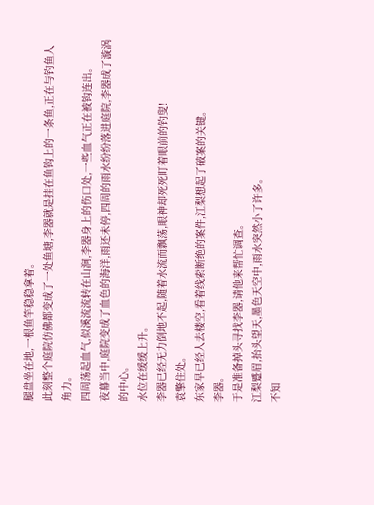腿盘坐在地,一根鱼竿稳稳拿着。
此刻整个庭院仿佛都变成了一处鱼塘,李器就是挂在鱼钩上的一条鱼,正在与钓鱼人角力。
四周荡起血气,似溪流流转在山涧,李器身上的伤口处,一些血气正在被钩连出。
夜幕当中,庭院变成了血色的海洋,雨还未停,四周的雨水纷纷落进庭院,李器成了漩涡的中心。
水位在缓缓上升。
李器已经无力倒地不起,随着水流而飘荡,眼神却死死盯着眼前的钓叟!
袁擎住处。
东家早已经人去楼空,看着线索断绝的案件,江梨想起了破案的关键。
李器。
于是准备掉头寻找李器,请他来帮忙调查。
江梨蹙眉,抬头望天,墨色天空中,雨水突然小了许多。
不知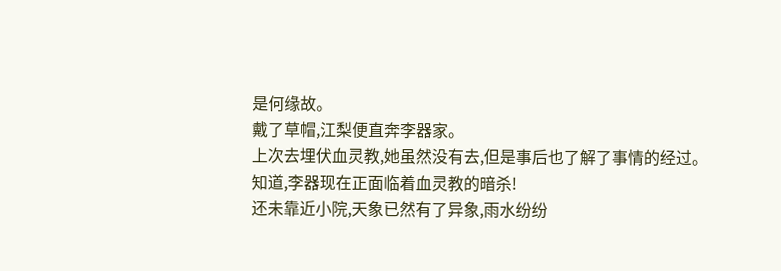是何缘故。
戴了草帽,江梨便直奔李器家。
上次去埋伏血灵教,她虽然没有去,但是事后也了解了事情的经过。
知道,李器现在正面临着血灵教的暗杀!
还未靠近小院,天象已然有了异象,雨水纷纷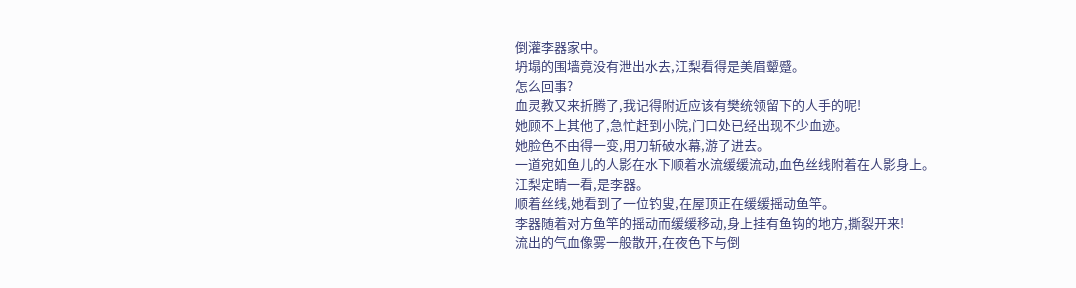倒灌李器家中。
坍塌的围墙竟没有泄出水去,江梨看得是美眉颦蹙。
怎么回事?
血灵教又来折腾了,我记得附近应该有樊统领留下的人手的呢!
她顾不上其他了,急忙赶到小院,门口处已经出现不少血迹。
她脸色不由得一变,用刀斩破水幕,游了进去。
一道宛如鱼儿的人影在水下顺着水流缓缓流动,血色丝线附着在人影身上。
江梨定睛一看,是李器。
顺着丝线,她看到了一位钓叟,在屋顶正在缓缓摇动鱼竿。
李器随着对方鱼竿的摇动而缓缓移动,身上挂有鱼钩的地方,撕裂开来!
流出的气血像雾一般散开,在夜色下与倒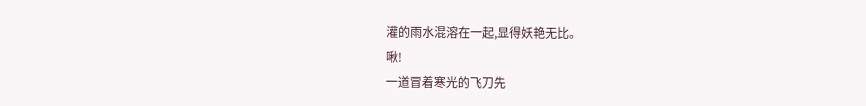灌的雨水混溶在一起,显得妖艳无比。
啾!
一道冒着寒光的飞刀先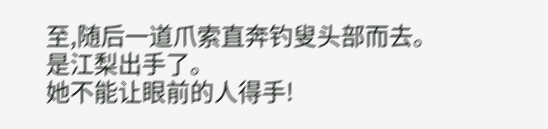至,随后一道爪索直奔钓叟头部而去。
是江梨出手了。
她不能让眼前的人得手!